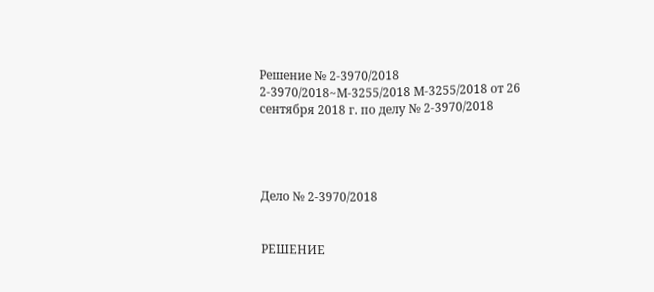Решение № 2-3970/2018 2-3970/2018~М-3255/2018 М-3255/2018 от 26 сентября 2018 г. по делу № 2-3970/2018




Дело № 2-3970/2018


РЕШЕНИЕ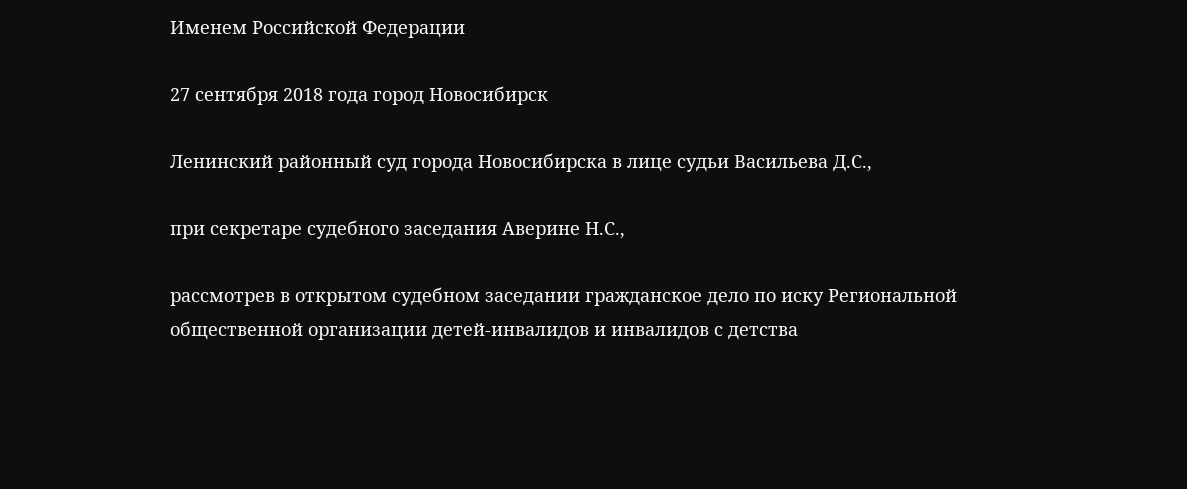Именем Российской Федерации

27 сентября 2018 года город Новосибирск

Ленинский районный суд города Новосибирска в лице судьи Васильева Д.С.,

при секретаре судебного заседания Аверине Н.С.,

рассмотрев в открытом судебном заседании гражданское дело по иску Региональной общественной организации детей-инвалидов и инвалидов с детства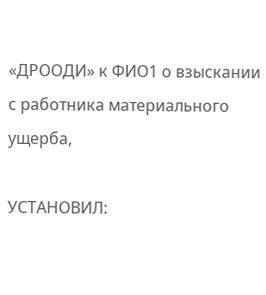«ДРООДИ» к ФИО1 о взыскании с работника материального ущерба,

УСТАНОВИЛ: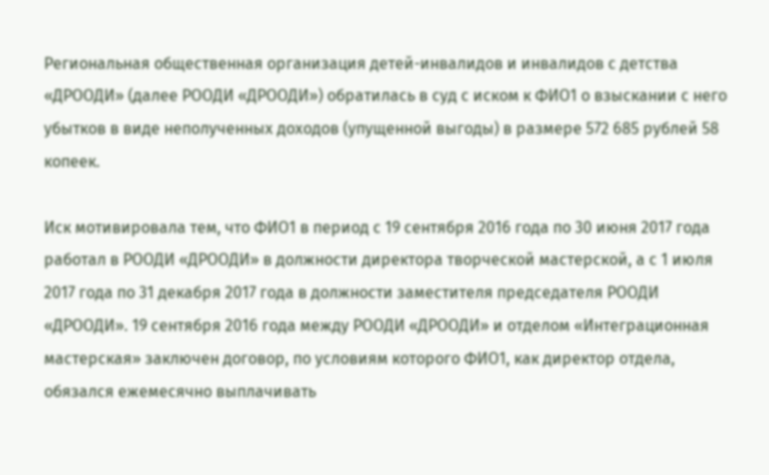Региональная общественная организация детей-инвалидов и инвалидов с детства «ДРООДИ» (далее РООДИ «ДРООДИ») обратилась в суд с иском к ФИО1 о взыскании с него убытков в виде неполученных доходов (упущенной выгоды) в размере 572 685 рублей 58 копеек.

Иск мотивировала тем, что ФИО1 в период с 19 сентября 2016 года по 30 июня 2017 года работал в РООДИ «ДРООДИ» в должности директора творческой мастерской, а с 1 июля 2017 года по 31 декабря 2017 года в должности заместителя председателя РООДИ «ДРООДИ». 19 сентября 2016 года между РООДИ «ДРООДИ» и отделом «Интеграционная мастерская» заключен договор, по условиям которого ФИО1, как директор отдела, обязался ежемесячно выплачивать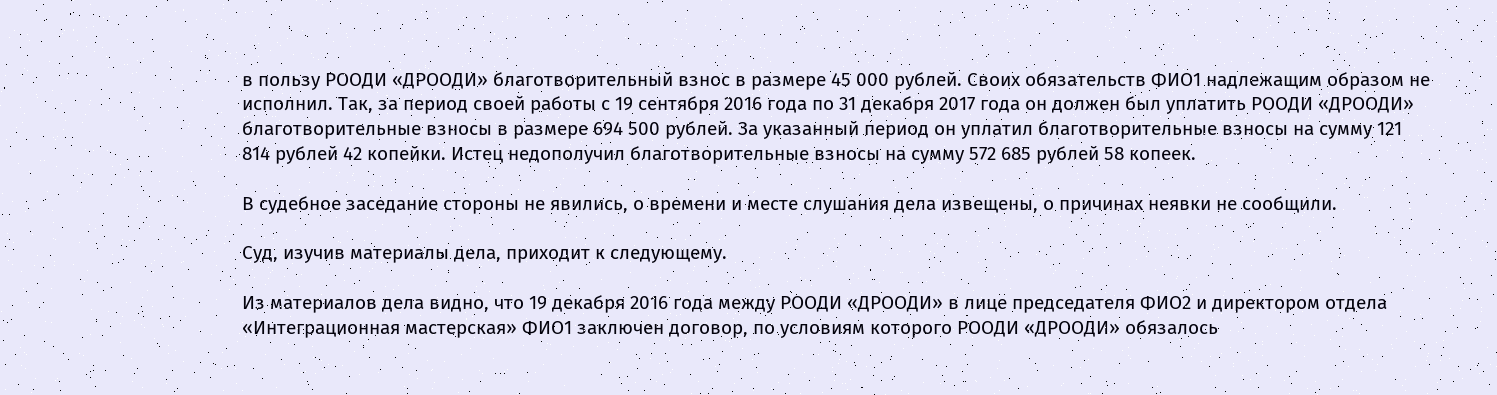в пользу РООДИ «ДРООДИ» благотворительный взнос в размере 45 000 рублей. Своих обязательств ФИО1 надлежащим образом не исполнил. Так, за период своей работы с 19 сентября 2016 года по 31 декабря 2017 года он должен был уплатить РООДИ «ДРООДИ» благотворительные взносы в размере 694 500 рублей. За указанный период он уплатил благотворительные взносы на сумму 121 814 рублей 42 копейки. Истец недополучил благотворительные взносы на сумму 572 685 рублей 58 копеек.

В судебное заседание стороны не явились, о времени и месте слушания дела извещены, о причинах неявки не сообщили.

Суд, изучив материалы дела, приходит к следующему.

Из материалов дела видно, что 19 декабря 2016 года между РООДИ «ДРООДИ» в лице председателя ФИО2 и директором отдела «Интеграционная мастерская» ФИО1 заключен договор, по условиям которого РООДИ «ДРООДИ» обязалось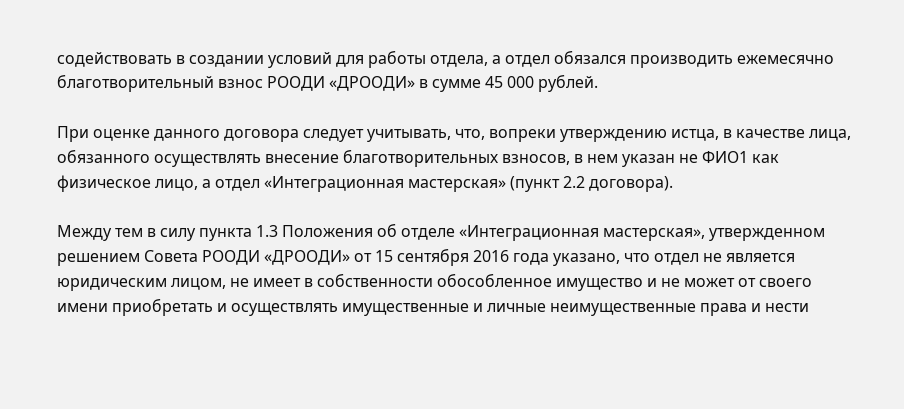содействовать в создании условий для работы отдела, а отдел обязался производить ежемесячно благотворительный взнос РООДИ «ДРООДИ» в сумме 45 000 рублей.

При оценке данного договора следует учитывать, что, вопреки утверждению истца, в качестве лица, обязанного осуществлять внесение благотворительных взносов, в нем указан не ФИО1 как физическое лицо, а отдел «Интеграционная мастерская» (пункт 2.2 договора).

Между тем в силу пункта 1.3 Положения об отделе «Интеграционная мастерская», утвержденном решением Совета РООДИ «ДРООДИ» от 15 сентября 2016 года указано, что отдел не является юридическим лицом, не имеет в собственности обособленное имущество и не может от своего имени приобретать и осуществлять имущественные и личные неимущественные права и нести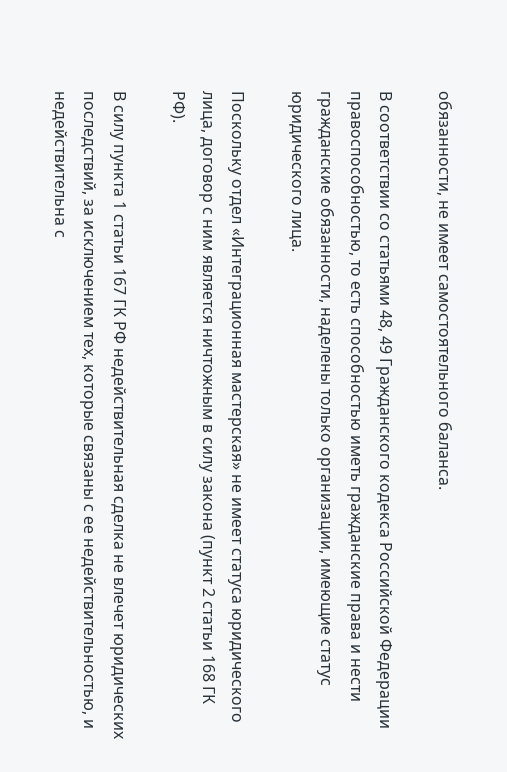обязанности, не имеет самостоятельного баланса.

В соответствии со статьями 48, 49 Гражданского кодекса Российской Федерации правоспособностью, то есть способностью иметь гражданские права и нести гражданские обязанности, наделены только организации, имеющие статус юридического лица.

Поскольку отдел «Интеграционная мастерская» не имеет статуса юридического лица, договор с ним является ничтожным в силу закона (пункт 2 статьи 168 ГК РФ).

В силу пункта 1 статьи 167 ГК РФ недействительная сделка не влечет юридических последствий, за исключением тех, которые связаны с ее недействительностью, и недействительна с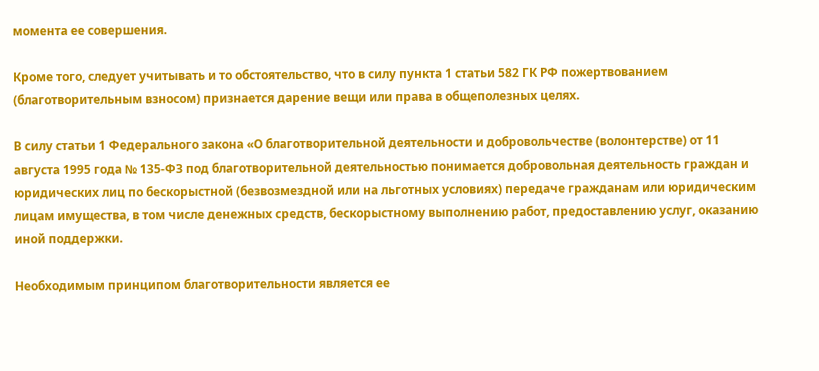момента ее совершения.

Кроме того, следует учитывать и то обстоятельство, что в силу пункта 1 статьи 582 ГК РФ пожертвованием (благотворительным взносом) признается дарение вещи или права в общеполезных целях.

В силу статьи 1 Федерального закона «О благотворительной деятельности и добровольчестве (волонтерстве) от 11 августа 1995 года № 135-ФЗ под благотворительной деятельностью понимается добровольная деятельность граждан и юридических лиц по бескорыстной (безвозмездной или на льготных условиях) передаче гражданам или юридическим лицам имущества, в том числе денежных средств, бескорыстному выполнению работ, предоставлению услуг, оказанию иной поддержки.

Необходимым принципом благотворительности является ее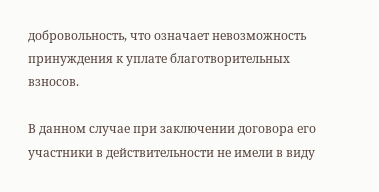добровольность, что означает невозможность принуждения к уплате благотворительных взносов.

В данном случае при заключении договора его участники в действительности не имели в виду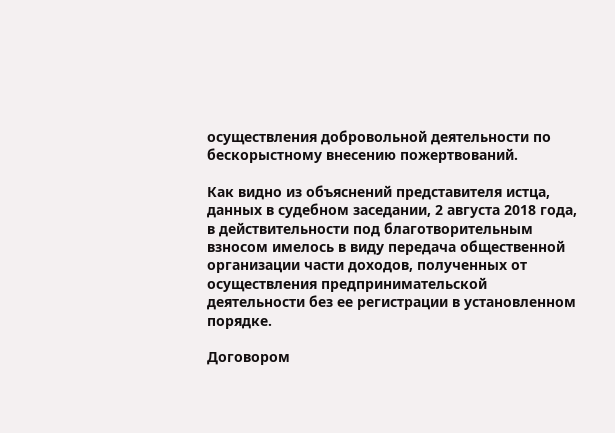осуществления добровольной деятельности по бескорыстному внесению пожертвований.

Как видно из объяснений представителя истца, данных в судебном заседании, 2 августа 2018 года, в действительности под благотворительным взносом имелось в виду передача общественной организации части доходов, полученных от осуществления предпринимательской деятельности без ее регистрации в установленном порядке.

Договором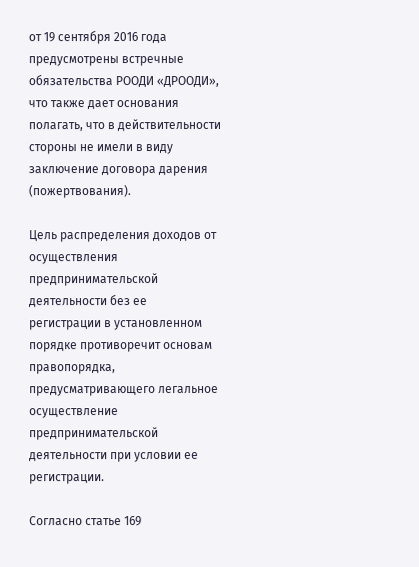от 19 сентября 2016 года предусмотрены встречные обязательства РООДИ «ДРООДИ», что также дает основания полагать, что в действительности стороны не имели в виду заключение договора дарения (пожертвования).

Цель распределения доходов от осуществления предпринимательской деятельности без ее регистрации в установленном порядке противоречит основам правопорядка, предусматривающего легальное осуществление предпринимательской деятельности при условии ее регистрации.

Согласно статье 169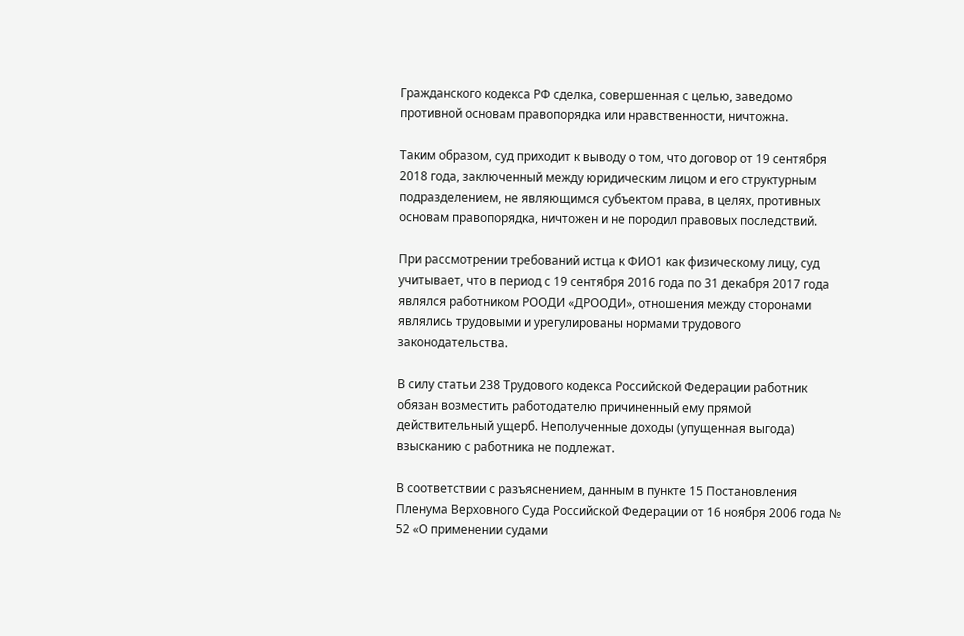Гражданского кодекса РФ сделка, совершенная с целью, заведомо противной основам правопорядка или нравственности, ничтожна.

Таким образом, суд приходит к выводу о том, что договор от 19 сентября 2018 года, заключенный между юридическим лицом и его структурным подразделением, не являющимся субъектом права, в целях, противных основам правопорядка, ничтожен и не породил правовых последствий.

При рассмотрении требований истца к ФИО1 как физическому лицу, суд учитывает, что в период с 19 сентября 2016 года по 31 декабря 2017 года являлся работником РООДИ «ДРООДИ», отношения между сторонами являлись трудовыми и урегулированы нормами трудового законодательства.

В силу статьи 238 Трудового кодекса Российской Федерации работник обязан возместить работодателю причиненный ему прямой действительный ущерб. Неполученные доходы (упущенная выгода) взысканию с работника не подлежат.

В соответствии с разъяснением, данным в пункте 15 Постановления Пленума Верховного Суда Российской Федерации от 16 ноября 2006 года № 52 «О применении судами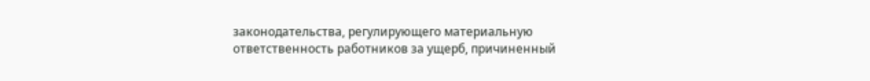законодательства, регулирующего материальную ответственность работников за ущерб, причиненный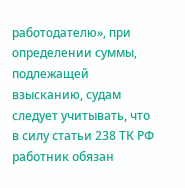работодателю», при определении суммы, подлежащей взысканию, судам следует учитывать, что в силу статьи 238 ТК РФ работник обязан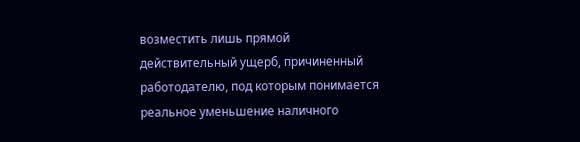возместить лишь прямой действительный ущерб, причиненный работодателю, под которым понимается реальное уменьшение наличного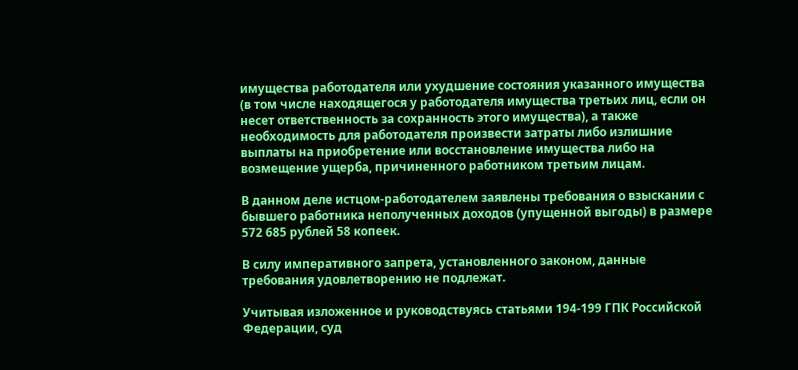имущества работодателя или ухудшение состояния указанного имущества (в том числе находящегося у работодателя имущества третьих лиц, если он несет ответственность за сохранность этого имущества), а также необходимость для работодателя произвести затраты либо излишние выплаты на приобретение или восстановление имущества либо на возмещение ущерба, причиненного работником третьим лицам.

В данном деле истцом-работодателем заявлены требования о взыскании с бывшего работника неполученных доходов (упущенной выгоды) в размере 572 685 рублей 58 копеек.

В силу императивного запрета, установленного законом, данные требования удовлетворению не подлежат.

Учитывая изложенное и руководствуясь статьями 194-199 ГПК Российской Федерации, суд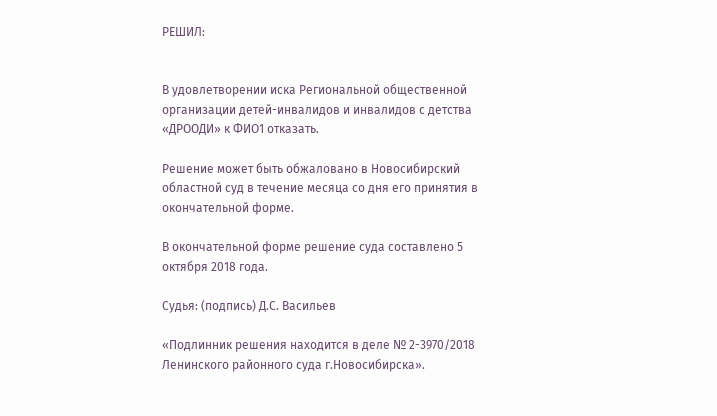РЕШИЛ:


В удовлетворении иска Региональной общественной организации детей-инвалидов и инвалидов с детства «ДРООДИ» к ФИО1 отказать.

Решение может быть обжаловано в Новосибирский областной суд в течение месяца со дня его принятия в окончательной форме.

В окончательной форме решение суда составлено 5 октября 2018 года.

Судья: (подпись) Д.С. Васильев

«Подлинник решения находится в деле № 2-3970/2018 Ленинского районного суда г.Новосибирска».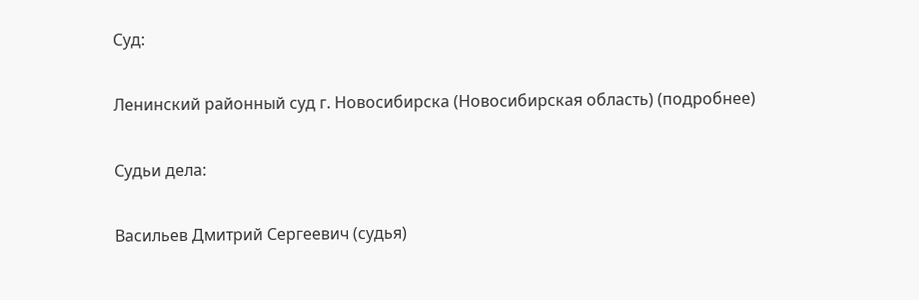Суд:

Ленинский районный суд г. Новосибирска (Новосибирская область) (подробнее)

Судьи дела:

Васильев Дмитрий Сергеевич (судья)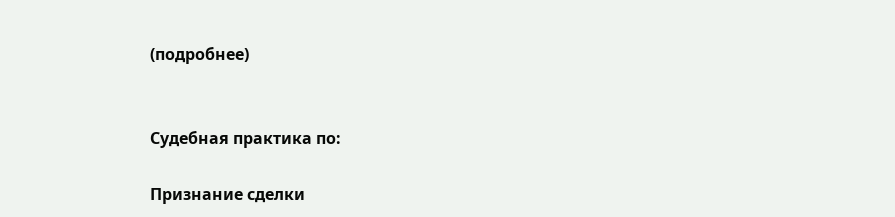(подробнее)


Судебная практика по:

Признание сделки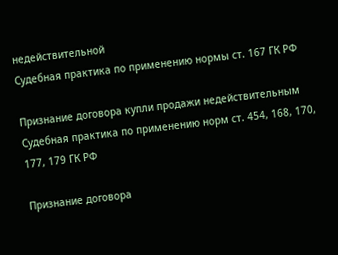недействительной
Судебная практика по применению нормы ст. 167 ГК РФ

Признание договора купли продажи недействительным
Судебная практика по применению норм ст. 454, 168, 170, 177, 179 ГК РФ

Признание договора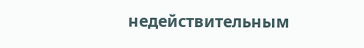недействительным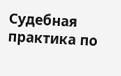Судебная практика по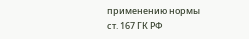применению нормы ст. 167 ГК РФ